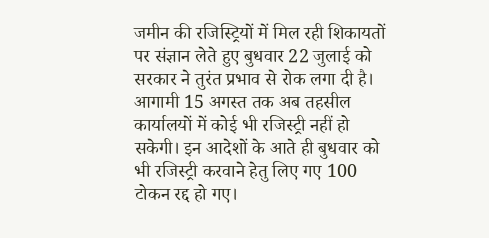जमीन की रजिस्ट्रियों में मिल रही शिकायतों पर संज्ञान लेते हुए बुधवार 22 जुलाई को सरकार ने तुरंत प्रभाव से रोक लगा दी है। आगामी 15 अगस्त तक अब तहसील कार्यालयों में कोई भी रजिस्ट्री नहीं हो सकेगी। इन आदेशों के आते ही बुधवार को भी रजिस्ट्री करवाने हेतु लिए गए 100 टोकन रद्द हो गए।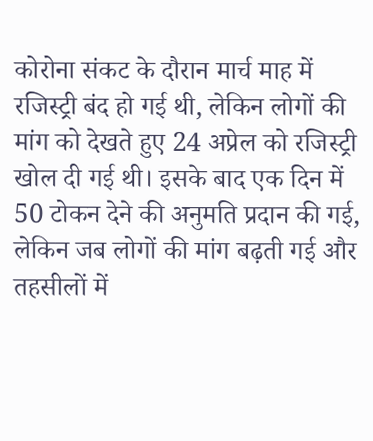कोरोना संकट के दौरान मार्च माह में रजिस्ट्री बंद हो गई थी, लेकिन लोगों की मांग को देखते हुए 24 अप्रेल को रजिस्ट्री खोल दी गई थी। इसके बाद एक दिन में 50 टोकन देने की अनुमति प्रदान की गई, लेकिन जब लोगों की मांग बढ़ती गई और तहसीलों में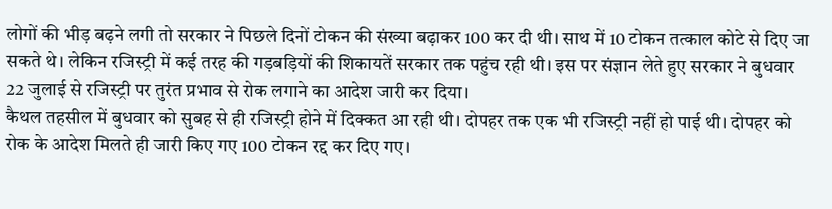लोगों की भीड़ बढ़ने लगी तो सरकार ने पिछले दिनों टोकन की संख्या बढ़ाकर 100 कर दी थी। साथ में 10 टोकन तत्काल कोटे से दिए जा सकते थे। लेकिन रजिस्ट्री में कई तरह की गड़बड़ियों की शिकायतें सरकार तक पहुंच रही थी। इस पर संज्ञान लेते हुए सरकार ने बुधवार 22 जुलाई से रजिस्ट्री पर तुरंत प्रभाव से रोक लगाने का आदेश जारी कर दिया।
कैथल तहसील में बुधवार को सुबह से ही रजिस्ट्री होने में दिक्कत आ रही थी। दोपहर तक एक भी रजिस्ट्री नहीं हो पाई थी। दोपहर को रोक के आदेश मिलते ही जारी किए गए 100 टोकन रद्द कर दिए गए।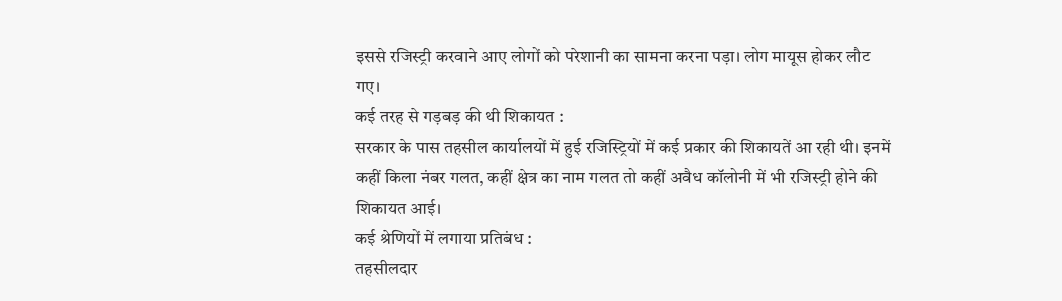इससे रजिस्ट्री करवाने आए लोगों को परेशानी का सामना करना पड़ा। लोग मायूस होकर लौट गए।
कई तरह से गड़बड़ की थी शिकायत :
सरकार के पास तहसील कार्यालयों में हुई रजिस्ट्रियों में कई प्रकार की शिकायतें आ रही थी। इनमें कहीं किला नंबर गलत, कहीं क्षेत्र का नाम गलत तो कहीं अवैध कॉलोनी में भी रजिस्ट्री होने की शिकायत आई।
कई श्रेणियों में लगाया प्रतिबंध :
तहसीलदार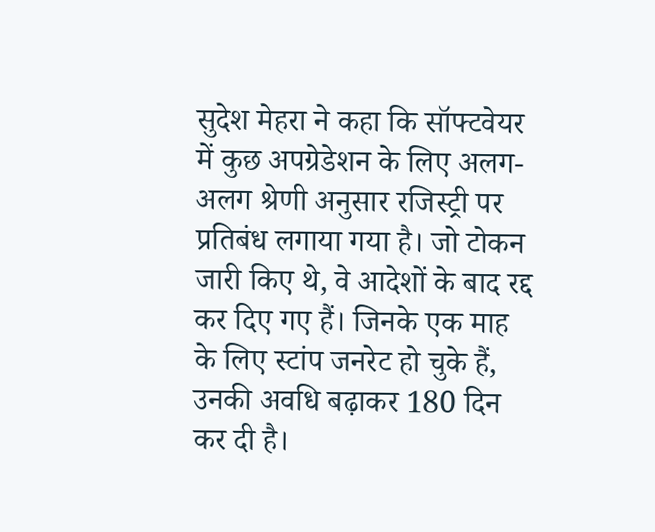सुदेश मेहरा ने कहा कि सॉफ्टवेयर में कुछ अपग्रेडेशन के लिए अलग-अलग श्रेणी अनुसार रजिस्ट्री पर प्रतिबंध लगाया गया है। जो टोकन जारी किए थे, वे आदेशों के बाद रद्द कर दिए गए हैं। जिनके एक माह के लिए स्टांप जनरेट हो चुके हैं, उनकी अवधि बढ़ाकर 180 दिन कर दी है।